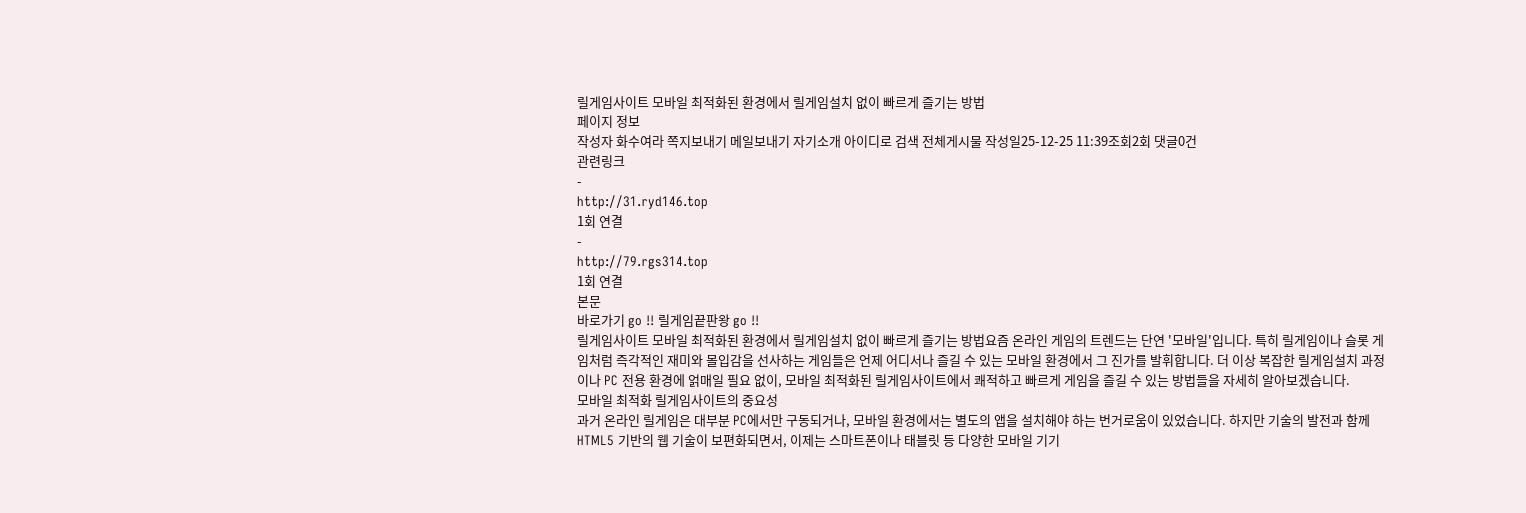릴게임사이트 모바일 최적화된 환경에서 릴게임설치 없이 빠르게 즐기는 방법
페이지 정보
작성자 화수여라 쪽지보내기 메일보내기 자기소개 아이디로 검색 전체게시물 작성일25-12-25 11:39조회2회 댓글0건
관련링크
-
http://31.ryd146.top
1회 연결
-
http://79.rgs314.top
1회 연결
본문
바로가기 go !! 릴게임끝판왕 go !!
릴게임사이트 모바일 최적화된 환경에서 릴게임설치 없이 빠르게 즐기는 방법요즘 온라인 게임의 트렌드는 단연 '모바일'입니다. 특히 릴게임이나 슬롯 게임처럼 즉각적인 재미와 몰입감을 선사하는 게임들은 언제 어디서나 즐길 수 있는 모바일 환경에서 그 진가를 발휘합니다. 더 이상 복잡한 릴게임설치 과정이나 PC 전용 환경에 얽매일 필요 없이, 모바일 최적화된 릴게임사이트에서 쾌적하고 빠르게 게임을 즐길 수 있는 방법들을 자세히 알아보겠습니다.
모바일 최적화 릴게임사이트의 중요성
과거 온라인 릴게임은 대부분 PC에서만 구동되거나, 모바일 환경에서는 별도의 앱을 설치해야 하는 번거로움이 있었습니다. 하지만 기술의 발전과 함께 HTML5 기반의 웹 기술이 보편화되면서, 이제는 스마트폰이나 태블릿 등 다양한 모바일 기기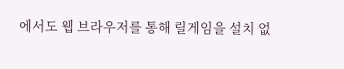에서도 웹 브라우저를 통해 릴게임을 설치 없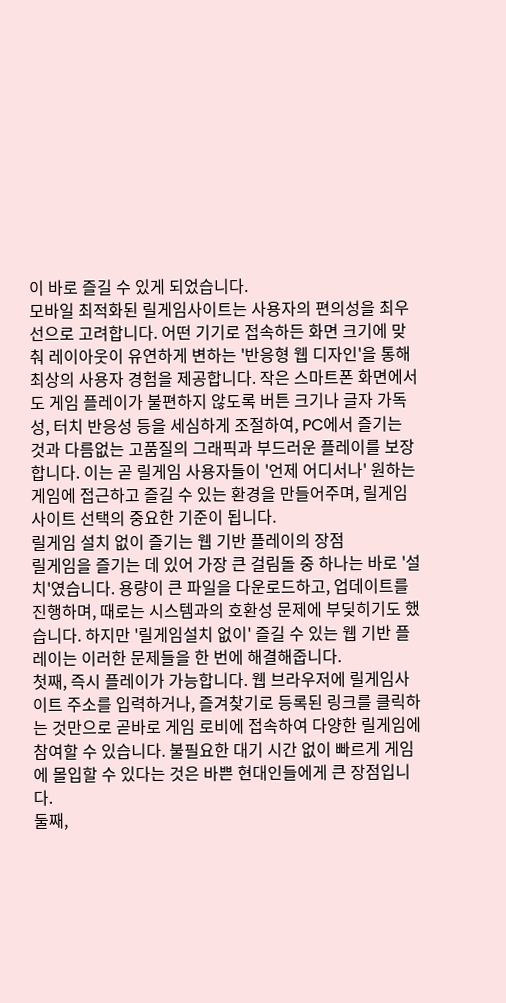이 바로 즐길 수 있게 되었습니다.
모바일 최적화된 릴게임사이트는 사용자의 편의성을 최우선으로 고려합니다. 어떤 기기로 접속하든 화면 크기에 맞춰 레이아웃이 유연하게 변하는 '반응형 웹 디자인'을 통해 최상의 사용자 경험을 제공합니다. 작은 스마트폰 화면에서도 게임 플레이가 불편하지 않도록 버튼 크기나 글자 가독성, 터치 반응성 등을 세심하게 조절하여, PC에서 즐기는 것과 다름없는 고품질의 그래픽과 부드러운 플레이를 보장합니다. 이는 곧 릴게임 사용자들이 '언제 어디서나' 원하는 게임에 접근하고 즐길 수 있는 환경을 만들어주며, 릴게임사이트 선택의 중요한 기준이 됩니다.
릴게임 설치 없이 즐기는 웹 기반 플레이의 장점
릴게임을 즐기는 데 있어 가장 큰 걸림돌 중 하나는 바로 '설치'였습니다. 용량이 큰 파일을 다운로드하고, 업데이트를 진행하며, 때로는 시스템과의 호환성 문제에 부딪히기도 했습니다. 하지만 '릴게임설치 없이' 즐길 수 있는 웹 기반 플레이는 이러한 문제들을 한 번에 해결해줍니다.
첫째, 즉시 플레이가 가능합니다. 웹 브라우저에 릴게임사이트 주소를 입력하거나, 즐겨찾기로 등록된 링크를 클릭하는 것만으로 곧바로 게임 로비에 접속하여 다양한 릴게임에 참여할 수 있습니다. 불필요한 대기 시간 없이 빠르게 게임에 몰입할 수 있다는 것은 바쁜 현대인들에게 큰 장점입니다.
둘째,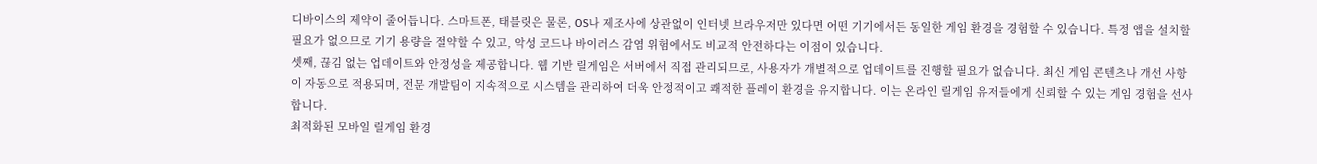디바이스의 제약이 줄어듭니다. 스마트폰, 태블릿은 물론, OS나 제조사에 상관없이 인터넷 브라우저만 있다면 어떤 기기에서든 동일한 게임 환경을 경험할 수 있습니다. 특정 앱을 설치할 필요가 없으므로 기기 용량을 절약할 수 있고, 악성 코드나 바이러스 감염 위험에서도 비교적 안전하다는 이점이 있습니다.
셋째, 끊김 없는 업데이트와 안정성을 제공합니다. 웹 기반 릴게임은 서버에서 직접 관리되므로, 사용자가 개별적으로 업데이트를 진행할 필요가 없습니다. 최신 게임 콘텐츠나 개선 사항이 자동으로 적용되며, 전문 개발팀이 지속적으로 시스템을 관리하여 더욱 안정적이고 쾌적한 플레이 환경을 유지합니다. 이는 온라인 릴게임 유저들에게 신뢰할 수 있는 게임 경험을 선사합니다.
최적화된 모바일 릴게임 환경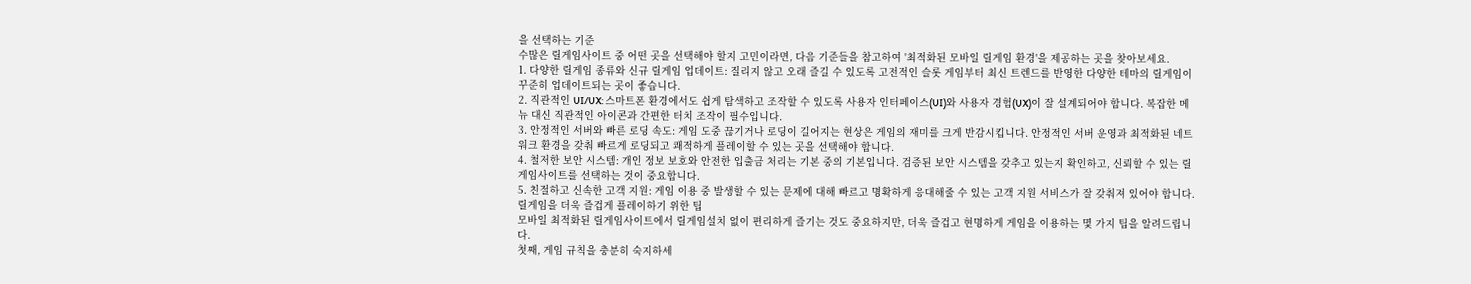을 선택하는 기준
수많은 릴게임사이트 중 어떤 곳을 선택해야 할지 고민이라면, 다음 기준들을 참고하여 '최적화된 모바일 릴게임 환경'을 제공하는 곳을 찾아보세요.
1. 다양한 릴게임 종류와 신규 릴게임 업데이트: 질리지 않고 오래 즐길 수 있도록 고전적인 슬롯 게임부터 최신 트렌드를 반영한 다양한 테마의 릴게임이 꾸준히 업데이트되는 곳이 좋습니다.
2. 직관적인 UI/UX: 스마트폰 환경에서도 쉽게 탐색하고 조작할 수 있도록 사용자 인터페이스(UI)와 사용자 경험(UX)이 잘 설계되어야 합니다. 복잡한 메뉴 대신 직관적인 아이콘과 간편한 터치 조작이 필수입니다.
3. 안정적인 서버와 빠른 로딩 속도: 게임 도중 끊기거나 로딩이 길어지는 현상은 게임의 재미를 크게 반감시킵니다. 안정적인 서버 운영과 최적화된 네트워크 환경을 갖춰 빠르게 로딩되고 쾌적하게 플레이할 수 있는 곳을 선택해야 합니다.
4. 철저한 보안 시스템: 개인 정보 보호와 안전한 입출금 처리는 기본 중의 기본입니다. 검증된 보안 시스템을 갖추고 있는지 확인하고, 신뢰할 수 있는 릴게임사이트를 선택하는 것이 중요합니다.
5. 친절하고 신속한 고객 지원: 게임 이용 중 발생할 수 있는 문제에 대해 빠르고 명확하게 응대해줄 수 있는 고객 지원 서비스가 잘 갖춰져 있어야 합니다.
릴게임을 더욱 즐겁게 플레이하기 위한 팁
모바일 최적화된 릴게임사이트에서 릴게임설치 없이 편리하게 즐기는 것도 중요하지만, 더욱 즐겁고 현명하게 게임을 이용하는 몇 가지 팁을 알려드립니다.
첫째, 게임 규칙을 충분히 숙지하세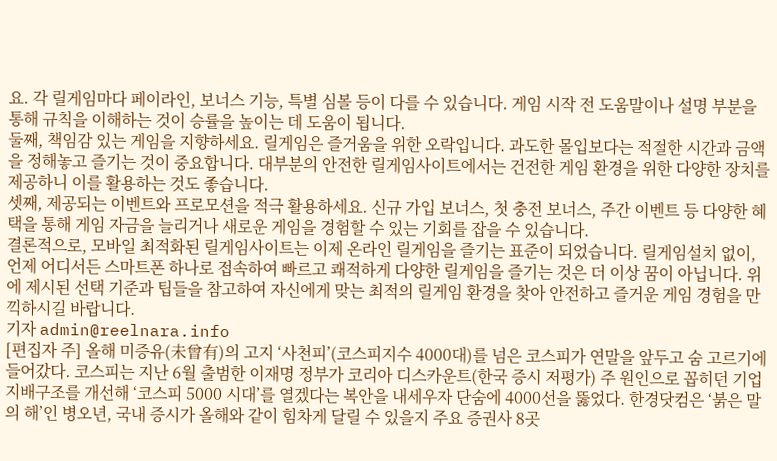요. 각 릴게임마다 페이라인, 보너스 기능, 특별 심볼 등이 다를 수 있습니다. 게임 시작 전 도움말이나 설명 부분을 통해 규칙을 이해하는 것이 승률을 높이는 데 도움이 됩니다.
둘째, 책임감 있는 게임을 지향하세요. 릴게임은 즐거움을 위한 오락입니다. 과도한 몰입보다는 적절한 시간과 금액을 정해놓고 즐기는 것이 중요합니다. 대부분의 안전한 릴게임사이트에서는 건전한 게임 환경을 위한 다양한 장치를 제공하니 이를 활용하는 것도 좋습니다.
셋째, 제공되는 이벤트와 프로모션을 적극 활용하세요. 신규 가입 보너스, 첫 충전 보너스, 주간 이벤트 등 다양한 혜택을 통해 게임 자금을 늘리거나 새로운 게임을 경험할 수 있는 기회를 잡을 수 있습니다.
결론적으로, 모바일 최적화된 릴게임사이트는 이제 온라인 릴게임을 즐기는 표준이 되었습니다. 릴게임설치 없이, 언제 어디서든 스마트폰 하나로 접속하여 빠르고 쾌적하게 다양한 릴게임을 즐기는 것은 더 이상 꿈이 아닙니다. 위에 제시된 선택 기준과 팁들을 참고하여 자신에게 맞는 최적의 릴게임 환경을 찾아 안전하고 즐거운 게임 경험을 만끽하시길 바랍니다.
기자 admin@reelnara.info
[편집자 주] 올해 미증유(未曾有)의 고지 ‘사천피’(코스피지수 4000대)를 넘은 코스피가 연말을 앞두고 숨 고르기에 들어갔다. 코스피는 지난 6월 출범한 이재명 정부가 코리아 디스카운트(한국 증시 저평가) 주 원인으로 꼽히던 기업 지배구조를 개선해 ‘코스피 5000 시대’를 열겠다는 복안을 내세우자 단숨에 4000선을 뚫었다. 한경닷컴은 ‘붉은 말의 해’인 병오년, 국내 증시가 올해와 같이 힘차게 달릴 수 있을지 주요 증권사 8곳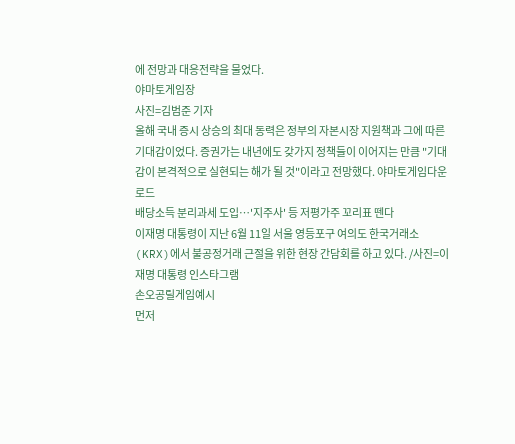에 전망과 대응전략을 물었다.
야마토게임장
사진=김범준 기자
올해 국내 증시 상승의 최대 동력은 정부의 자본시장 지원책과 그에 따른 기대감이었다. 증권가는 내년에도 갖가지 정책들이 이어지는 만큼 "기대감이 본격적으로 실현되는 해가 될 것"이라고 전망했다. 야마토게임다운로드
배당소득 분리과세 도입…'지주사' 등 저평가주 꼬리표 뗀다
이재명 대통령이 지난 6월 11일 서울 영등포구 여의도 한국거래소(KRX)에서 불공정거래 근절을 위한 현장 간담회를 하고 있다. /사진=이재명 대통령 인스타그램
손오공릴게임예시
먼저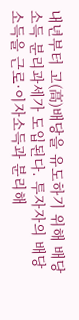내년부터 고(高)배당을 유도하기 위해 배당소득 분리과세가 도입된다. 투자자의 배당소득을 근로·이자소득과 분리해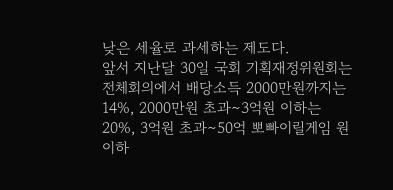낮은 세율로 과세하는 제도다.
앞서 지난달 30일 국회 기획재정위원회는 전체회의에서 배당소득 2000만원까지는 14%, 2000만원 초과∼3억원 이하는 20%, 3억원 초과∼50억 뽀빠이릴게임 원 이하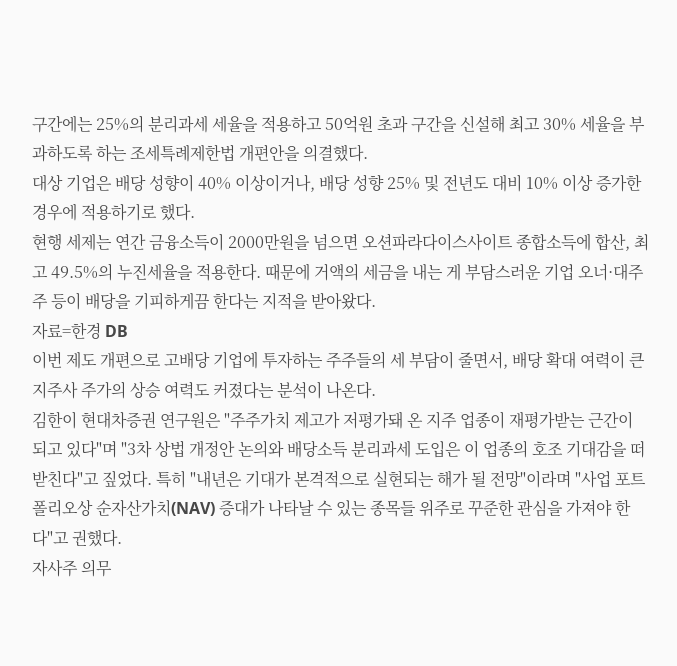구간에는 25%의 분리과세 세율을 적용하고 50억원 초과 구간을 신설해 최고 30% 세율을 부과하도록 하는 조세특례제한법 개편안을 의결했다.
대상 기업은 배당 성향이 40% 이상이거나, 배당 성향 25% 및 전년도 대비 10% 이상 증가한 경우에 적용하기로 했다.
현행 세제는 연간 금융소득이 2000만원을 넘으면 오션파라다이스사이트 종합소득에 합산, 최고 49.5%의 누진세율을 적용한다. 때문에 거액의 세금을 내는 게 부담스러운 기업 오너·대주주 등이 배당을 기피하게끔 한다는 지적을 받아왔다.
자료=한경 DB
이번 제도 개편으로 고배당 기업에 투자하는 주주들의 세 부담이 줄면서, 배당 확대 여력이 큰 지주사 주가의 상승 여력도 커졌다는 분석이 나온다.
김한이 현대차증권 연구원은 "주주가치 제고가 저평가돼 온 지주 업종이 재평가받는 근간이 되고 있다"며 "3차 상법 개정안 논의와 배당소득 분리과세 도입은 이 업종의 호조 기대감을 떠받친다"고 짚었다. 특히 "내년은 기대가 본격적으로 실현되는 해가 될 전망"이라며 "사업 포트폴리오상 순자산가치(NAV) 증대가 나타날 수 있는 종목들 위주로 꾸준한 관심을 가져야 한다"고 권했다.
자사주 의무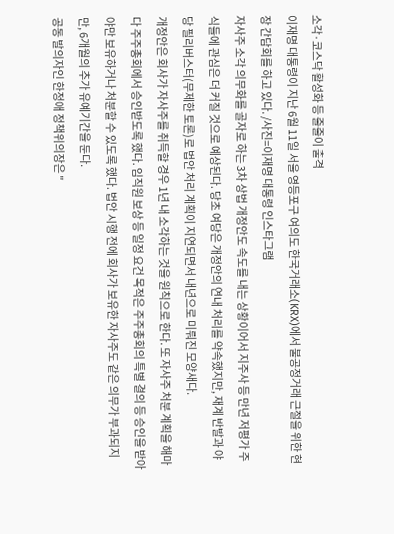소각·코스닥 활성화 등 줄줄이 출격
이재명 대통령이 지난 6월 11일 서울 영등포구 여의도 한국거래소(KRX)에서 불공정거래 근절을 위한 현장 간담회를 하고 있다. /사진=이재명 대통령 인스타그램
자사주 소각 의무화를 골자로 하는 3차 상법 개정안도 속도를 내는 상황이어서 지주사 등 만년 저평가 주식들에 관심은 더 커질 것으로 예상된다. 당초 여당은 개정안의 연내 처리를 약속했지만, 재계 반발과 야당 필리버스터(무제한 토론)로 법안 처리 계획이 지연되면서 내년으로 미뤄진 모양새다.
개정안은 회사가 자사주를 취득할 경우 1년 내 소각하는 것을 원칙으로 한다. 또 자사주 처분 계획을 해마다 주주총회에서 승인받도록 했다. 임직원 보상 등 일정 요건 목적은 주주총회의 특별 결의 등 승인을 받아야만 보유하거나 처분할 수 있도록 했다. 법안 시행 전에 회사가 보유한 자사주도 같은 의무가 부과되지만, 6개월의 추가 유예기간을 둔다.
공동 발의자인 한정애 정책위의장은 "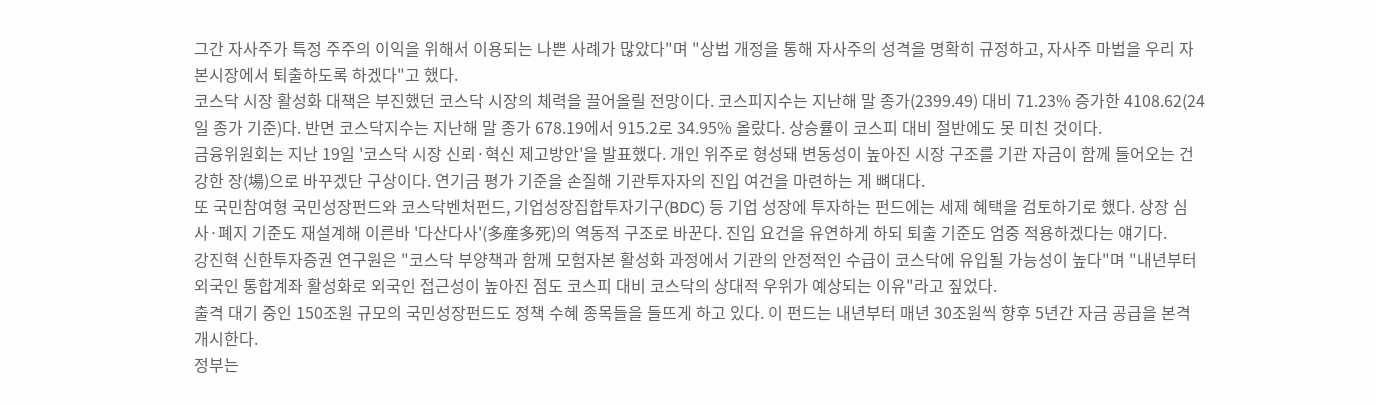그간 자사주가 특정 주주의 이익을 위해서 이용되는 나쁜 사례가 많았다"며 "상법 개정을 통해 자사주의 성격을 명확히 규정하고, 자사주 마법을 우리 자본시장에서 퇴출하도록 하겠다"고 했다.
코스닥 시장 활성화 대책은 부진했던 코스닥 시장의 체력을 끌어올릴 전망이다. 코스피지수는 지난해 말 종가(2399.49) 대비 71.23% 증가한 4108.62(24일 종가 기준)다. 반면 코스닥지수는 지난해 말 종가 678.19에서 915.2로 34.95% 올랐다. 상승률이 코스피 대비 절반에도 못 미친 것이다.
금융위원회는 지난 19일 '코스닥 시장 신뢰·혁신 제고방안'을 발표했다. 개인 위주로 형성돼 변동성이 높아진 시장 구조를 기관 자금이 함께 들어오는 건강한 장(場)으로 바꾸겠단 구상이다. 연기금 평가 기준을 손질해 기관투자자의 진입 여건을 마련하는 게 뼈대다.
또 국민참여형 국민성장펀드와 코스닥벤처펀드, 기업성장집합투자기구(BDC) 등 기업 성장에 투자하는 펀드에는 세제 혜택을 검토하기로 했다. 상장 심사·폐지 기준도 재설계해 이른바 '다산다사'(多産多死)의 역동적 구조로 바꾼다. 진입 요건을 유연하게 하되 퇴출 기준도 엄중 적용하겠다는 얘기다.
강진혁 신한투자증권 연구원은 "코스닥 부양책과 함께 모험자본 활성화 과정에서 기관의 안정적인 수급이 코스닥에 유입될 가능성이 높다"며 "내년부터 외국인 통합계좌 활성화로 외국인 접근성이 높아진 점도 코스피 대비 코스닥의 상대적 우위가 예상되는 이유"라고 짚었다.
출격 대기 중인 150조원 규모의 국민성장펀드도 정책 수혜 종목들을 들뜨게 하고 있다. 이 펀드는 내년부터 매년 30조원씩 향후 5년간 자금 공급을 본격 개시한다.
정부는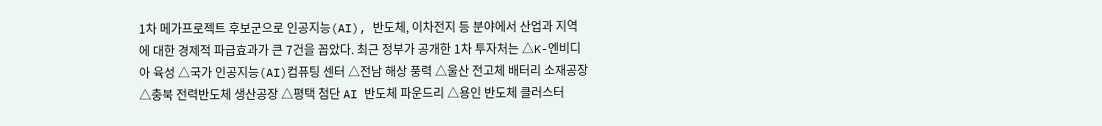1차 메가프로젝트 후보군으로 인공지능(AI), 반도체, 이차전지 등 분야에서 산업과 지역에 대한 경제적 파급효과가 큰 7건을 꼽았다. 최근 정부가 공개한 1차 투자처는 △K-엔비디아 육성 △국가 인공지능(AI)컴퓨팅 센터 △전남 해상 풍력 △울산 전고체 배터리 소재공장 △충북 전력반도체 생산공장 △평택 첨단 AI 반도체 파운드리 △용인 반도체 클러스터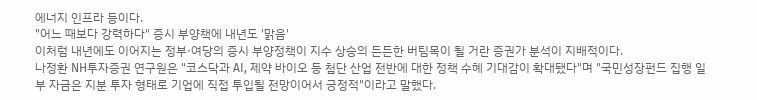에너지 인프라 등이다.
"어느 때보다 강력하다" 증시 부양책에 내년도 '맑음'
이처럼 내년에도 이어지는 정부·여당의 증시 부양정책이 지수 상승의 든든한 버팀목이 될 거란 증권가 분석이 지배적이다.
나정환 NH투자증권 연구원은 "코스닥과 AI, 제약 바이오 등 첨단 산업 전반에 대한 정책 수혜 기대감이 확대됐다"며 "국민성장펀드 집행 일부 자금은 지분 투자 형태로 기업에 직접 투입될 전망이어서 긍정적"이라고 말했다.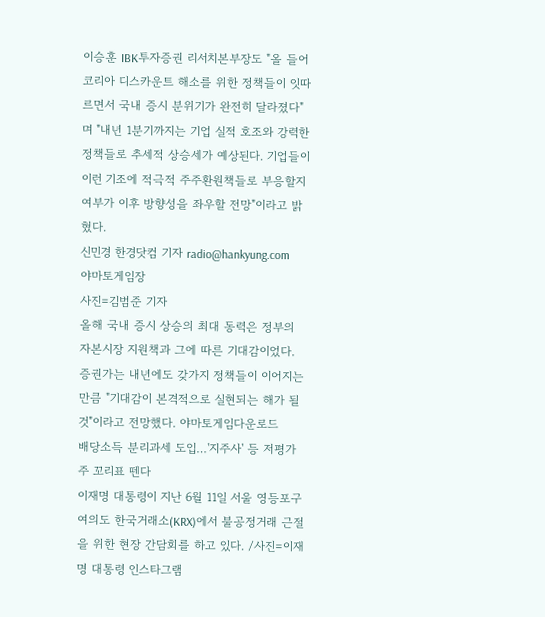이승훈 IBK투자증권 리서치본부장도 "올 들어 코리아 디스카운트 해소를 위한 정책들이 잇따르면서 국내 증시 분위기가 완전히 달라졌다"며 "내년 1분기까지는 기업 실적 호조와 강력한 정책들로 추세적 상승세가 예상된다. 기업들이 이런 기조에 적극적 주주환원책들로 부응할지 여부가 이후 방향성을 좌우할 전망"이라고 밝혔다.
신민경 한경닷컴 기자 radio@hankyung.com
야마토게임장
사진=김범준 기자
올해 국내 증시 상승의 최대 동력은 정부의 자본시장 지원책과 그에 따른 기대감이었다. 증권가는 내년에도 갖가지 정책들이 이어지는 만큼 "기대감이 본격적으로 실현되는 해가 될 것"이라고 전망했다. 야마토게임다운로드
배당소득 분리과세 도입…'지주사' 등 저평가주 꼬리표 뗀다
이재명 대통령이 지난 6월 11일 서울 영등포구 여의도 한국거래소(KRX)에서 불공정거래 근절을 위한 현장 간담회를 하고 있다. /사진=이재명 대통령 인스타그램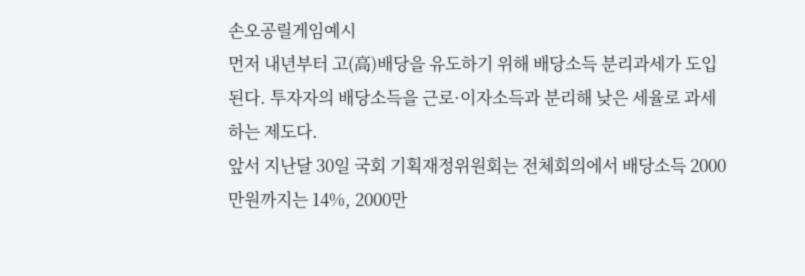손오공릴게임예시
먼저 내년부터 고(高)배당을 유도하기 위해 배당소득 분리과세가 도입된다. 투자자의 배당소득을 근로·이자소득과 분리해 낮은 세율로 과세하는 제도다.
앞서 지난달 30일 국회 기획재정위원회는 전체회의에서 배당소득 2000만원까지는 14%, 2000만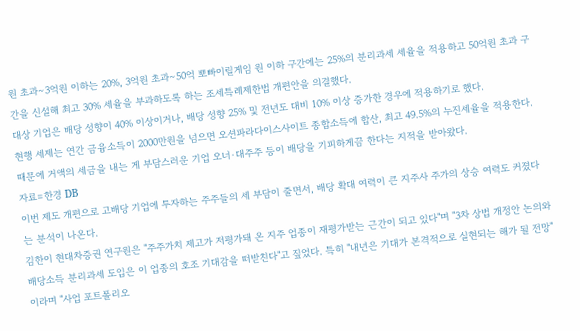원 초과∼3억원 이하는 20%, 3억원 초과∼50억 뽀빠이릴게임 원 이하 구간에는 25%의 분리과세 세율을 적용하고 50억원 초과 구간을 신설해 최고 30% 세율을 부과하도록 하는 조세특례제한법 개편안을 의결했다.
대상 기업은 배당 성향이 40% 이상이거나, 배당 성향 25% 및 전년도 대비 10% 이상 증가한 경우에 적용하기로 했다.
현행 세제는 연간 금융소득이 2000만원을 넘으면 오션파라다이스사이트 종합소득에 합산, 최고 49.5%의 누진세율을 적용한다. 때문에 거액의 세금을 내는 게 부담스러운 기업 오너·대주주 등이 배당을 기피하게끔 한다는 지적을 받아왔다.
자료=한경 DB
이번 제도 개편으로 고배당 기업에 투자하는 주주들의 세 부담이 줄면서, 배당 확대 여력이 큰 지주사 주가의 상승 여력도 커졌다는 분석이 나온다.
김한이 현대차증권 연구원은 "주주가치 제고가 저평가돼 온 지주 업종이 재평가받는 근간이 되고 있다"며 "3차 상법 개정안 논의와 배당소득 분리과세 도입은 이 업종의 호조 기대감을 떠받친다"고 짚었다. 특히 "내년은 기대가 본격적으로 실현되는 해가 될 전망"이라며 "사업 포트폴리오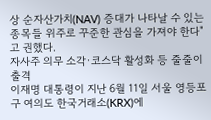상 순자산가치(NAV) 증대가 나타날 수 있는 종목들 위주로 꾸준한 관심을 가져야 한다"고 권했다.
자사주 의무 소각·코스닥 활성화 등 줄줄이 출격
이재명 대통령이 지난 6월 11일 서울 영등포구 여의도 한국거래소(KRX)에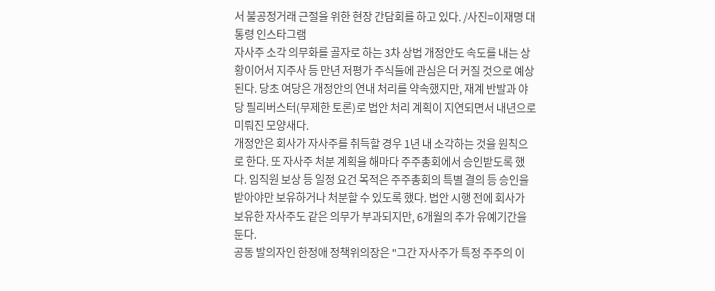서 불공정거래 근절을 위한 현장 간담회를 하고 있다. /사진=이재명 대통령 인스타그램
자사주 소각 의무화를 골자로 하는 3차 상법 개정안도 속도를 내는 상황이어서 지주사 등 만년 저평가 주식들에 관심은 더 커질 것으로 예상된다. 당초 여당은 개정안의 연내 처리를 약속했지만, 재계 반발과 야당 필리버스터(무제한 토론)로 법안 처리 계획이 지연되면서 내년으로 미뤄진 모양새다.
개정안은 회사가 자사주를 취득할 경우 1년 내 소각하는 것을 원칙으로 한다. 또 자사주 처분 계획을 해마다 주주총회에서 승인받도록 했다. 임직원 보상 등 일정 요건 목적은 주주총회의 특별 결의 등 승인을 받아야만 보유하거나 처분할 수 있도록 했다. 법안 시행 전에 회사가 보유한 자사주도 같은 의무가 부과되지만, 6개월의 추가 유예기간을 둔다.
공동 발의자인 한정애 정책위의장은 "그간 자사주가 특정 주주의 이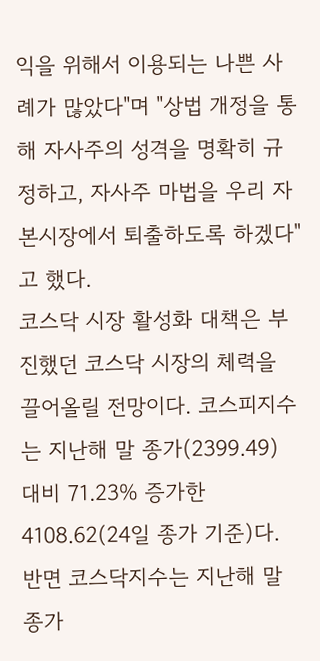익을 위해서 이용되는 나쁜 사례가 많았다"며 "상법 개정을 통해 자사주의 성격을 명확히 규정하고, 자사주 마법을 우리 자본시장에서 퇴출하도록 하겠다"고 했다.
코스닥 시장 활성화 대책은 부진했던 코스닥 시장의 체력을 끌어올릴 전망이다. 코스피지수는 지난해 말 종가(2399.49) 대비 71.23% 증가한 4108.62(24일 종가 기준)다. 반면 코스닥지수는 지난해 말 종가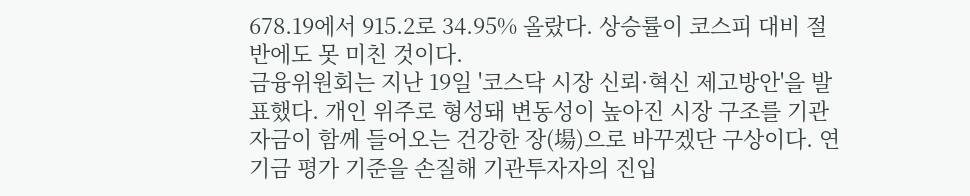678.19에서 915.2로 34.95% 올랐다. 상승률이 코스피 대비 절반에도 못 미친 것이다.
금융위원회는 지난 19일 '코스닥 시장 신뢰·혁신 제고방안'을 발표했다. 개인 위주로 형성돼 변동성이 높아진 시장 구조를 기관 자금이 함께 들어오는 건강한 장(場)으로 바꾸겠단 구상이다. 연기금 평가 기준을 손질해 기관투자자의 진입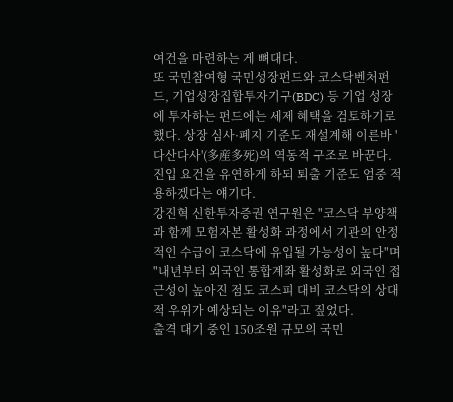여건을 마련하는 게 뼈대다.
또 국민참여형 국민성장펀드와 코스닥벤처펀드, 기업성장집합투자기구(BDC) 등 기업 성장에 투자하는 펀드에는 세제 혜택을 검토하기로 했다. 상장 심사·폐지 기준도 재설계해 이른바 '다산다사'(多産多死)의 역동적 구조로 바꾼다. 진입 요건을 유연하게 하되 퇴출 기준도 엄중 적용하겠다는 얘기다.
강진혁 신한투자증권 연구원은 "코스닥 부양책과 함께 모험자본 활성화 과정에서 기관의 안정적인 수급이 코스닥에 유입될 가능성이 높다"며 "내년부터 외국인 통합계좌 활성화로 외국인 접근성이 높아진 점도 코스피 대비 코스닥의 상대적 우위가 예상되는 이유"라고 짚었다.
출격 대기 중인 150조원 규모의 국민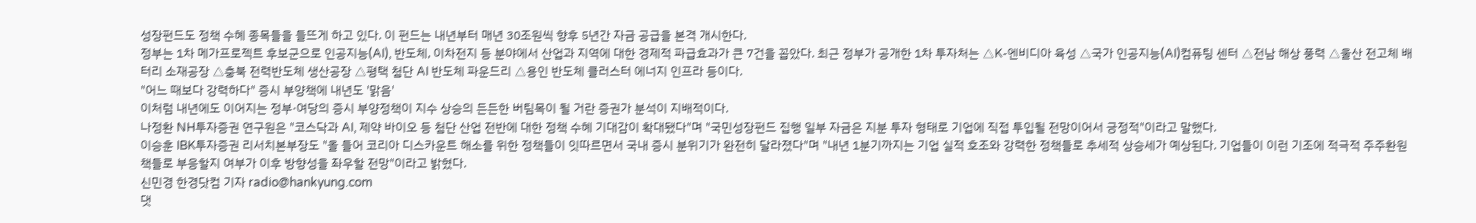성장펀드도 정책 수혜 종목들을 들뜨게 하고 있다. 이 펀드는 내년부터 매년 30조원씩 향후 5년간 자금 공급을 본격 개시한다.
정부는 1차 메가프로젝트 후보군으로 인공지능(AI), 반도체, 이차전지 등 분야에서 산업과 지역에 대한 경제적 파급효과가 큰 7건을 꼽았다. 최근 정부가 공개한 1차 투자처는 △K-엔비디아 육성 △국가 인공지능(AI)컴퓨팅 센터 △전남 해상 풍력 △울산 전고체 배터리 소재공장 △충북 전력반도체 생산공장 △평택 첨단 AI 반도체 파운드리 △용인 반도체 클러스터 에너지 인프라 등이다.
"어느 때보다 강력하다" 증시 부양책에 내년도 '맑음'
이처럼 내년에도 이어지는 정부·여당의 증시 부양정책이 지수 상승의 든든한 버팀목이 될 거란 증권가 분석이 지배적이다.
나정환 NH투자증권 연구원은 "코스닥과 AI, 제약 바이오 등 첨단 산업 전반에 대한 정책 수혜 기대감이 확대됐다"며 "국민성장펀드 집행 일부 자금은 지분 투자 형태로 기업에 직접 투입될 전망이어서 긍정적"이라고 말했다.
이승훈 IBK투자증권 리서치본부장도 "올 들어 코리아 디스카운트 해소를 위한 정책들이 잇따르면서 국내 증시 분위기가 완전히 달라졌다"며 "내년 1분기까지는 기업 실적 호조와 강력한 정책들로 추세적 상승세가 예상된다. 기업들이 이런 기조에 적극적 주주환원책들로 부응할지 여부가 이후 방향성을 좌우할 전망"이라고 밝혔다.
신민경 한경닷컴 기자 radio@hankyung.com
댓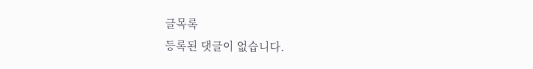글목록
등록된 댓글이 없습니다.